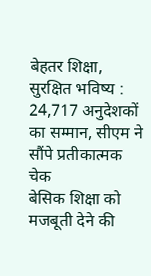बेहतर शिक्षा, सुरक्षित भविष्य : 24,717 अनुदेशकों का सम्मान, सीएम ने सौंपे प्रतीकात्मक चेक
बेसिक शिक्षा को मजबूती देने की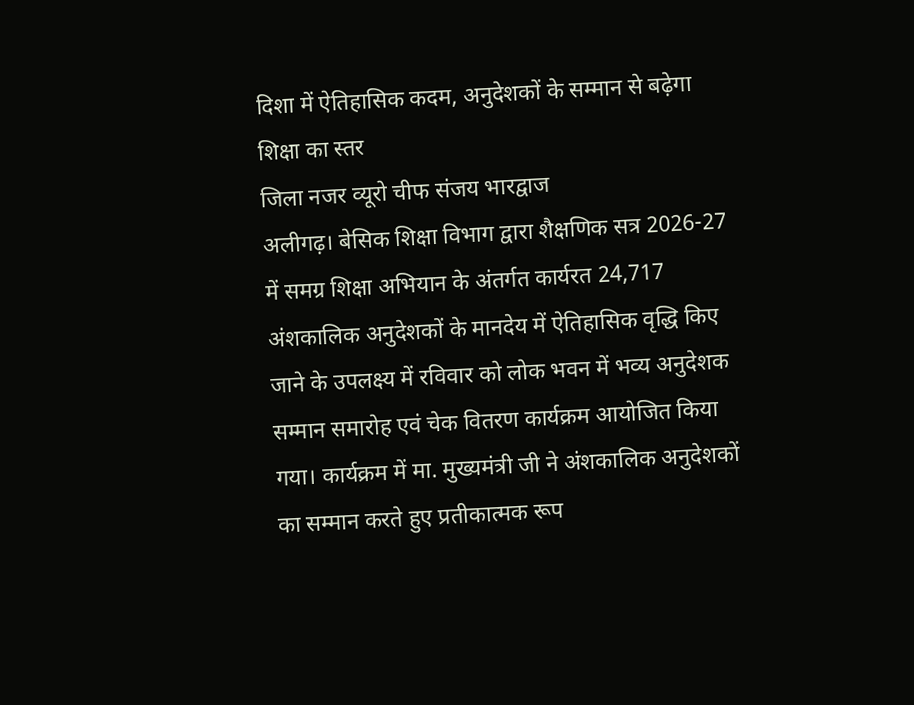दिशा में ऐतिहासिक कदम, अनुदेशकों के सम्मान से बढ़ेगा शिक्षा का स्तर
जिला नजर व्यूरो चीफ संजय भारद्वाज
अलीगढ़। बेसिक शिक्षा विभाग द्वारा शैक्षणिक सत्र 2026-27 में समग्र शिक्षा अभियान के अंतर्गत कार्यरत 24,717 अंशकालिक अनुदेशकों के मानदेय में ऐतिहासिक वृद्धि किए जाने के उपलक्ष्य में रविवार को लोक भवन में भव्य अनुदेशक सम्मान समारोह एवं चेक वितरण कार्यक्रम आयोजित किया गया। कार्यक्रम में मा. मुख्यमंत्री जी ने अंशकालिक अनुदेशकों का सम्मान करते हुए प्रतीकात्मक रूप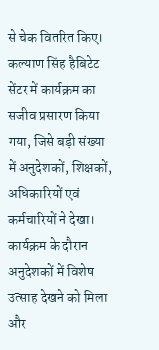से चेक वितरित किए।
कल्याण सिंह हैबिटेट सेंटर में कार्यक्रम का सजीव प्रसारण किया गया, जिसे बड़ी संख्या में अनुदेशकों, शिक्षकों, अधिकारियों एवं कर्मचारियों ने देखा। कार्यक्रम के दौरान अनुदेशकों में विशेष उत्साह देखने को मिला और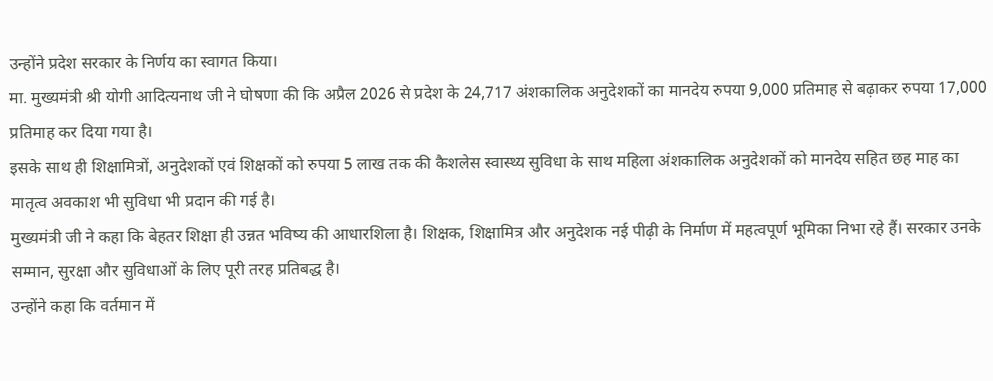उन्होंने प्रदेश सरकार के निर्णय का स्वागत किया।
मा. मुख्यमंत्री श्री योगी आदित्यनाथ जी ने घोषणा की कि अप्रैल 2026 से प्रदेश के 24,717 अंशकालिक अनुदेशकों का मानदेय रुपया 9,000 प्रतिमाह से बढ़ाकर रुपया 17,000 प्रतिमाह कर दिया गया है।
इसके साथ ही शिक्षामित्रों, अनुदेशकों एवं शिक्षकों को रुपया 5 लाख तक की कैशलेस स्वास्थ्य सुविधा के साथ महिला अंशकालिक अनुदेशकों को मानदेय सहित छह माह का मातृत्व अवकाश भी सुविधा भी प्रदान की गई है।
मुख्यमंत्री जी ने कहा कि बेहतर शिक्षा ही उन्नत भविष्य की आधारशिला है। शिक्षक, शिक्षामित्र और अनुदेशक नई पीढ़ी के निर्माण में महत्वपूर्ण भूमिका निभा रहे हैं। सरकार उनके सम्मान, सुरक्षा और सुविधाओं के लिए पूरी तरह प्रतिबद्ध है।
उन्होंने कहा कि वर्तमान में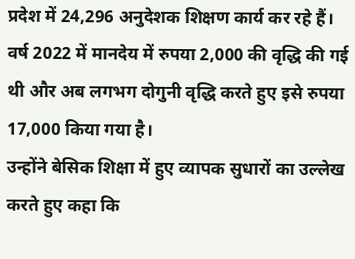प्रदेश में 24,296 अनुदेशक शिक्षण कार्य कर रहे हैं। वर्ष 2022 में मानदेय में रुपया 2,000 की वृद्धि की गई थी और अब लगभग दोगुनी वृद्धि करते हुए इसे रुपया 17,000 किया गया है।
उन्होंने बेसिक शिक्षा में हुए व्यापक सुधारों का उल्लेख करते हुए कहा कि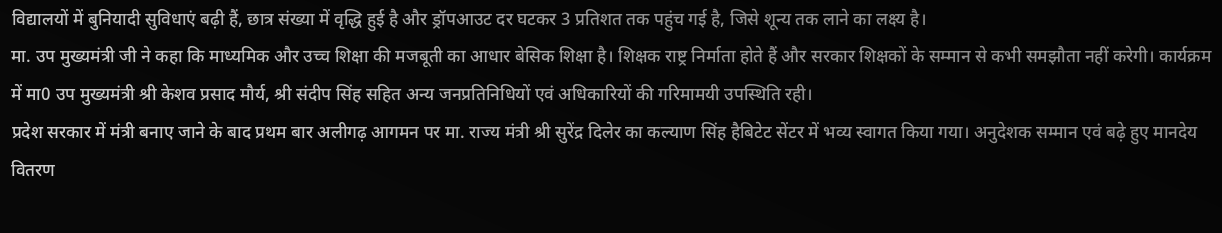विद्यालयों में बुनियादी सुविधाएं बढ़ी हैं, छात्र संख्या में वृद्धि हुई है और ड्रॉपआउट दर घटकर 3 प्रतिशत तक पहुंच गई है, जिसे शून्य तक लाने का लक्ष्य है।
मा. उप मुख्यमंत्री जी ने कहा कि माध्यमिक और उच्च शिक्षा की मजबूती का आधार बेसिक शिक्षा है। शिक्षक राष्ट्र निर्माता होते हैं और सरकार शिक्षकों के सम्मान से कभी समझौता नहीं करेगी। कार्यक्रम में मा0 उप मुख्यमंत्री श्री केशव प्रसाद मौर्य, श्री संदीप सिंह सहित अन्य जनप्रतिनिधियों एवं अधिकारियों की गरिमामयी उपस्थिति रही।
प्रदेश सरकार में मंत्री बनाए जाने के बाद प्रथम बार अलीगढ़ आगमन पर मा. राज्य मंत्री श्री सुरेंद्र दिलेर का कल्याण सिंह हैबिटेट सेंटर में भव्य स्वागत किया गया। अनुदेशक सम्मान एवं बढ़े हुए मानदेय वितरण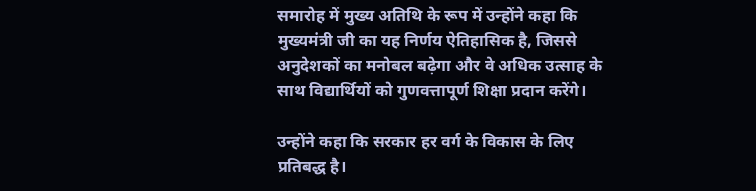समारोह में मुख्य अतिथि के रूप में उन्होंने कहा कि मुख्यमंत्री जी का यह निर्णय ऐतिहासिक है, जिससे अनुदेशकों का मनोबल बढ़ेगा और वे अधिक उत्साह के साथ विद्यार्थियों को गुणवत्तापूर्ण शिक्षा प्रदान करेंगे।

उन्होंने कहा कि सरकार हर वर्ग के विकास के लिए प्रतिबद्ध है।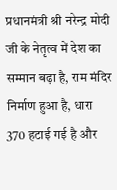प्रधानमंत्री श्री नरेन्द्र मोदी जी के नेतृत्व में देश का सम्मान बढ़ा है, राम मंदिर निर्माण हुआ है, धारा 370 हटाई गई है और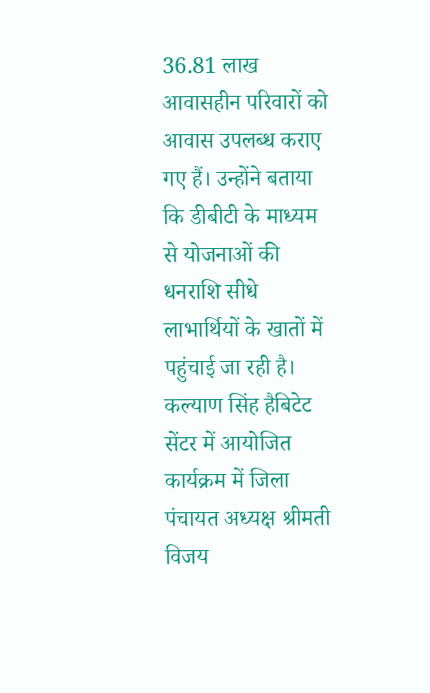36.81 लाख आवासहीन परिवारों को आवास उपलब्ध कराए गए हैं। उन्होंने बताया कि डीबीटी के माध्यम से योजनाओं की धनराशि सीधे लाभार्थियों के खातों में पहुंचाई जा रही है।
कल्याण सिंह हैबिटेट सेंटर में आयोजित कार्यक्रम में जिला पंचायत अध्यक्ष श्रीमती विजय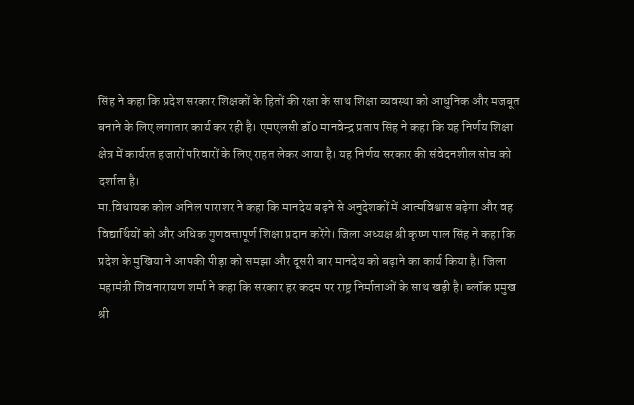सिंह ने कहा कि प्रदेश सरकार शिक्षकों के हितों की रक्षा के साथ शिक्षा व्यवस्था को आधुनिक और मजबूत बनाने के लिए लगातार कार्य कर रही है। एमएलसी डॉ0 मानवेन्द्र प्रताप सिंह ने कहा कि यह निर्णय शिक्षा क्षेत्र में कार्यरत हजारों परिवारों के लिए राहत लेकर आया है। यह निर्णय सरकार की संवेदनशील सोच को दर्शाता है।
मा.विधायक कोल अनिल पाराशर ने कहा कि मानदेय बढ़ने से अनुदेशकों में आत्मविश्वास बढ़ेगा और वह विद्यार्थियों को और अधिक गुणवत्तापूर्ण शिक्षा प्रदान करेंगे। जिला अध्यक्ष श्री कृष्ण पाल सिंह ने कहा कि प्रदेश के मुखिया ने आपकी पीड़ा को समझा और दूसरी बार मानदेय को बढ़ाने का कार्य किया है। जिला महामंत्री शिवनारायण शर्मा ने कहा कि सरकार हर कदम पर राष्ट्र निर्माताओं के साथ खड़ी है। ब्लॉक प्रमुख श्री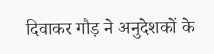दिवाकर गौड़ ने अनुदेशकों के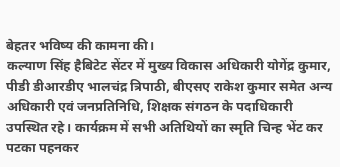बेहतर भविष्य की कामना की।
कल्याण सिंह हैबिटेट सेंटर में मुख्य विकास अधिकारी योगेंद्र कुमार, पीडी डीआरडीए भालचंद्र त्रिपाठी, बीएसए राकेश कुमार समेत अन्य अधिकारी एवं जनप्रतिनिधि, शिक्षक संगठन के पदाधिकारी उपस्थित रहे। कार्यक्रम में सभी अतिथियों का स्मृति चिन्ह भेंट कर पटका पहनकर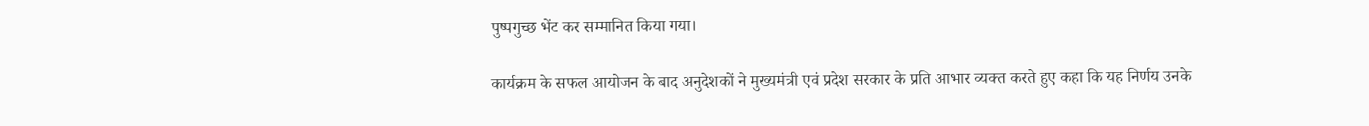पुष्पगुच्छ भेंट कर सम्मानित किया गया।

कार्यक्रम के सफल आयोजन के बाद अनुदेशकों ने मुख्यमंत्री एवं प्रदेश सरकार के प्रति आभार व्यक्त करते हुए कहा कि यह निर्णय उनके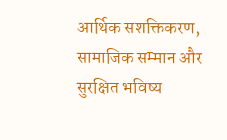आर्थिक सशक्तिकरण, सामाजिक सम्मान और सुरक्षित भविष्य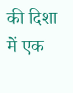की दिशा में एक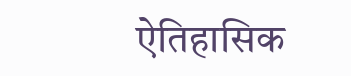ऐतिहासिक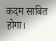कदम साबित होगा।